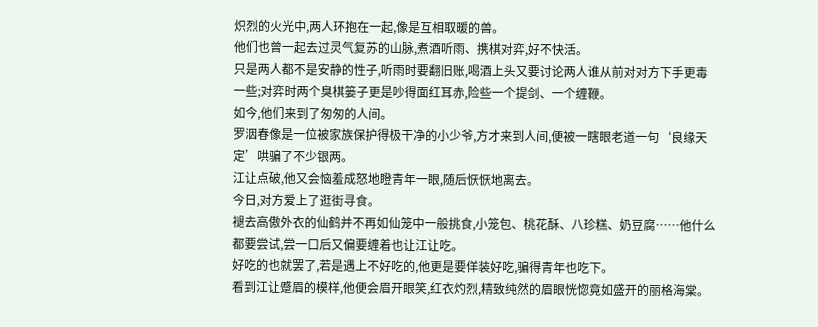炽烈的火光中,两人环抱在一起,像是互相取暖的兽。
他们也曾一起去过灵气复苏的山脉,煮酒听雨、携棋对弈,好不快活。
只是两人都不是安静的性子,听雨时要翻旧账,喝酒上头又要讨论两人谁从前对对方下手更毒一些;对弈时两个臭棋篓子更是吵得面红耳赤,险些一个提剑、一个缠鞭。
如今,他们来到了匆匆的人间。
罗洇春像是一位被家族保护得极干净的小少爷,方才来到人间,便被一瞎眼老道一句‘良缘天定’哄骗了不少银两。
江让点破,他又会恼羞成怒地瞪青年一眼,随后恹恹地离去。
今日,对方爱上了逛街寻食。
褪去高傲外衣的仙鹤并不再如仙笼中一般挑食,小笼包、桃花酥、八珍糕、奶豆腐……他什么都要尝试,尝一口后又偏要缠着也让江让吃。
好吃的也就罢了,若是遇上不好吃的,他更是要佯装好吃,骗得青年也吃下。
看到江让蹙眉的模样,他便会眉开眼笑,红衣灼烈,精致纯然的眉眼恍惚竟如盛开的丽格海棠。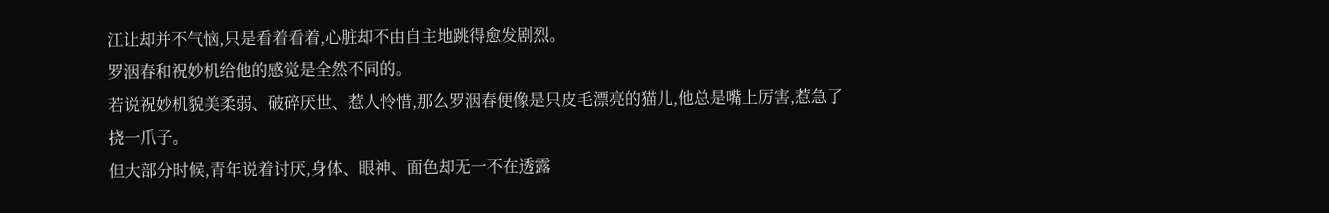江让却并不气恼,只是看着看着,心脏却不由自主地跳得愈发剧烈。
罗洇春和祝妙机给他的感觉是全然不同的。
若说祝妙机貌美柔弱、破碎厌世、惹人怜惜,那么罗洇春便像是只皮毛漂亮的猫儿,他总是嘴上厉害,惹急了挠一爪子。
但大部分时候,青年说着讨厌,身体、眼神、面色却无一不在透露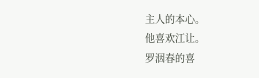主人的本心。
他喜欢江让。
罗洇春的喜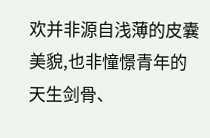欢并非源自浅薄的皮囊美貌,也非憧憬青年的天生剑骨、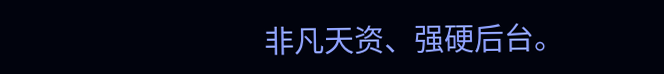非凡天资、强硬后台。